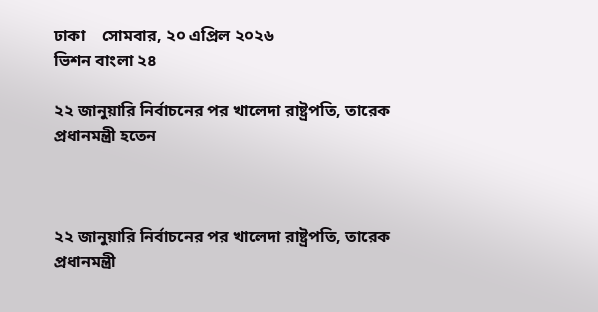ঢাকা    সোমবার, ২০ এপ্রিল ২০২৬
ভিশন বাংলা ২৪

২২ জানুয়ারি নির্বাচনের পর খালেদা রাষ্ট্রপতি, তারেক প্রধানমন্ত্রী হতেন



২২ জানুয়ারি নির্বাচনের পর খালেদা রাষ্ট্রপতি, তারেক প্রধানমন্ত্রী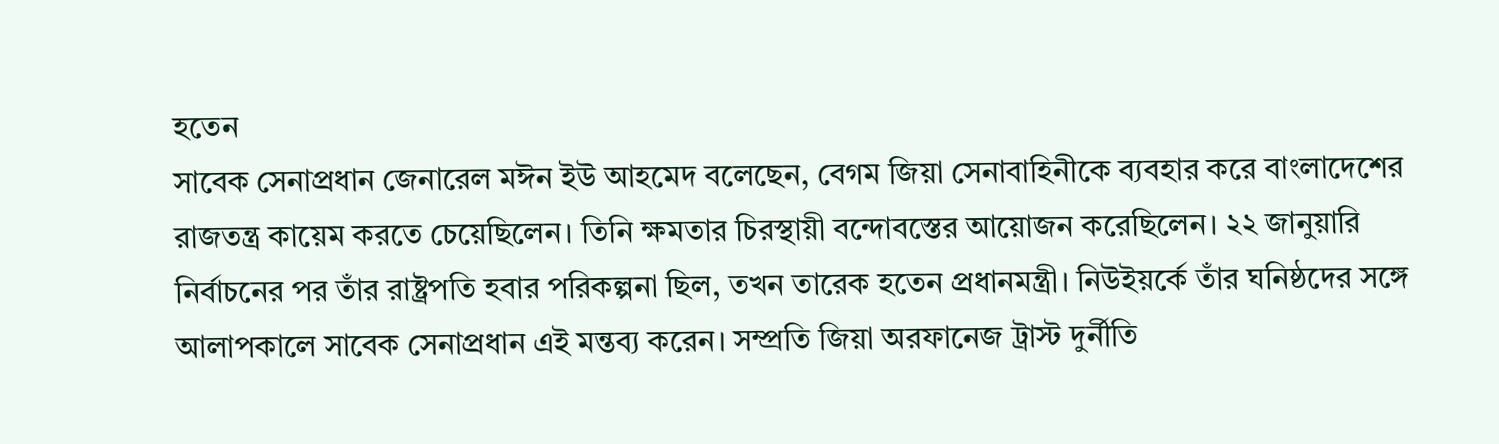হতেন
সাবেক সেনাপ্রধান জেনারেল মঈন ইউ আহমেদ বলেছেন, বেগম জিয়া সেনাবাহিনীকে ব্যবহার করে বাংলাদেশের রাজতন্ত্র কায়েম করতে চেয়েছিলেন। তিনি ক্ষমতার চিরস্থায়ী বন্দোবস্তের আয়োজন করেছিলেন। ২২ জানুয়ারি নির্বাচনের পর তাঁর রাষ্ট্রপতি হবার পরিকল্পনা ছিল, তখন তারেক হতেন প্রধানমন্ত্রী। নিউইয়র্কে তাঁর ঘনিষ্ঠদের সঙ্গে আলাপকালে সাবেক সেনাপ্রধান এই মন্তব্য করেন। সম্প্রতি জিয়া অরফানেজ ট্রাস্ট দুর্নীতি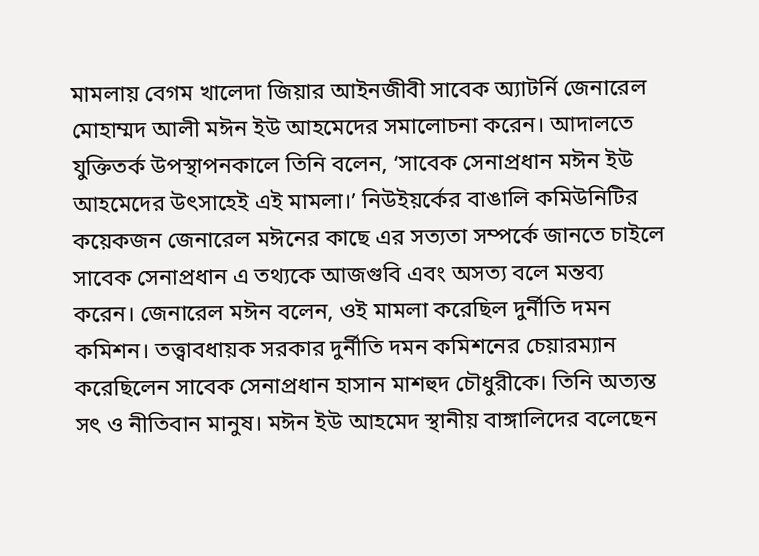মামলায় বেগম খালেদা জিয়ার আইনজীবী সাবেক অ্যাটর্নি জেনারেল মোহাম্মদ আলী মঈন ইউ আহমেদের সমালোচনা করেন। আদালতে যুক্তিতর্ক উপস্থাপনকালে তিনি বলেন, ‘সাবেক সেনাপ্রধান মঈন ইউ আহমেদের উৎসাহেই এই মামলা।’ নিউইয়র্কের বাঙালি কমিউনিটির কয়েকজন জেনারেল মঈনের কাছে এর সত্যতা সম্পর্কে জানতে চাইলে সাবেক সেনাপ্রধান এ তথ্যকে আজগুবি এবং অসত্য বলে মন্তব্য করেন। জেনারেল মঈন বলেন, ওই মামলা করেছিল দুর্নীতি দমন কমিশন। তত্ত্বাবধায়ক সরকার দুর্নীতি দমন কমিশনের চেয়ারম্যান করেছিলেন সাবেক সেনাপ্রধান হাসান মাশহুদ চৌধুরীকে। তিনি অত্যন্ত সৎ ও নীতিবান মানুষ। মঈন ইউ আহমেদ স্থানীয় বাঙ্গালিদের বলেছেন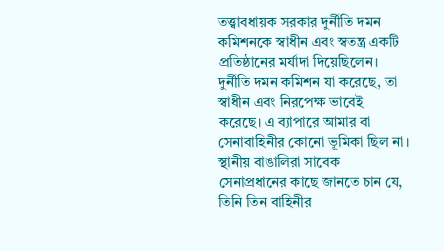তত্ত্বাবধায়ক সরকার দুর্নীতি দমন কমিশনকে স্বাধীন এবং স্বতন্ত্র একটি প্রতিষ্ঠানের মর্যাদা দিয়েছিলেন। দুর্নীতি দমন কমিশন যা করেছে, তা স্বাধীন এবং নিরপেক্ষ ভাবেই করেছে। এ ব্যাপারে আমার বা সেনাবাহিনীর কোনো ভূমিকা ছিল না। স্থানীয় বাঙালিরা সাবেক সেনাপ্রধানের কাছে জানতে চান যে, তিনি তিন বাহিনীর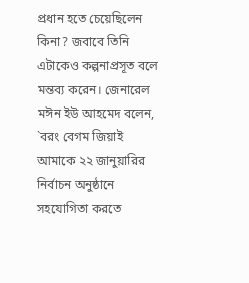প্রধান হতে চেয়েছিলেন কিনা? জবাবে তিনি এটাকেও কল্পনাপ্রসূত বলে মন্তব্য করেন। জেনারেল মঈন ইউ আহমেদ বলেন, `বরং বেগম জিয়াই আমাকে ২২ জানুয়ারির নির্বাচন অনুষ্ঠানে সহযোগিতা করতে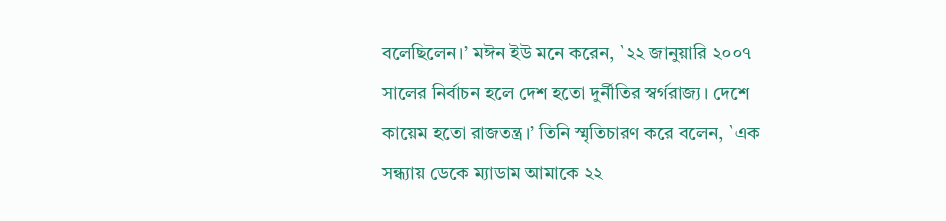বলেছিলেন।’ মঈন ইউ মনে করেন, `২২ জানুয়ারি ২০০৭ সালের নির্বাচন হলে দেশ হতো দুর্নীতির স্বর্গরাজ্য। দেশে কায়েম হতো রাজতন্ত্র।’ তিনি স্মৃতিচারণ করে বলেন, `এক সন্ধ্যায় ডেকে ম্যাডাম আমাকে ২২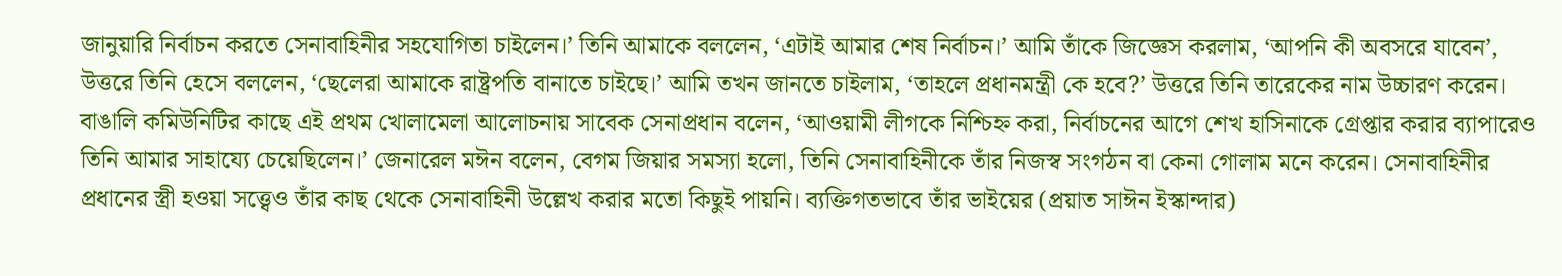জানুয়ারি নির্বাচন করতে সেনাবাহিনীর সহযোগিতা চাইলেন।’ তিনি আমাকে বললেন, ‘এটাই আমার শেষ নির্বাচন।’ আমি তাঁকে জিজ্ঞেস করলাম, ‘আপনি কী অবসরে যাবেন’, উত্তরে তিনি হেসে বললেন, ‘ছেলেরা আমাকে রাষ্ট্রপতি বানাতে চাইছে।’ আমি তখন জানতে চাইলাম, ‘তাহলে প্রধানমন্ত্রী কে হবে?’ উত্তরে তিনি তারেকের নাম উচ্চারণ করেন। বাঙালি কমিউনিটির কাছে এই প্রথম খোলামেলা আলোচনায় সাবেক সেনাপ্রধান বলেন, ‘আওয়ামী লীগকে নিশ্চিহ্ন করা, নির্বাচনের আগে শেখ হাসিনাকে গ্রেপ্তার করার ব্যাপারেও তিনি আমার সাহায্যে চেয়েছিলেন।’ জেনারেল মঈন বলেন, বেগম জিয়ার সমস্যা হলো, তিনি সেনাবাহিনীকে তাঁর নিজস্ব সংগঠন বা কেনা গোলাম মনে করেন। সেনাবাহিনীর প্রধানের স্ত্রী হওয়া সত্ত্বেও তাঁর কাছ থেকে সেনাবাহিনী উল্লেখ করার মতো কিছুই পায়নি। ব্যক্তিগতভাবে তাঁর ভাইয়ের (প্রয়াত সাঈন ইস্কান্দার)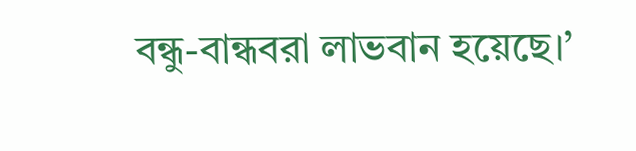বন্ধু-বান্ধবরা লাভবান হয়েছে।’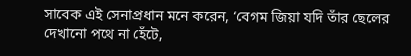সাবেক এই সেনাপ্রধান মনে করেন, ‘বেগম জিয়া যদি তাঁর ছেলের দেখানো পথে না হেঁটে,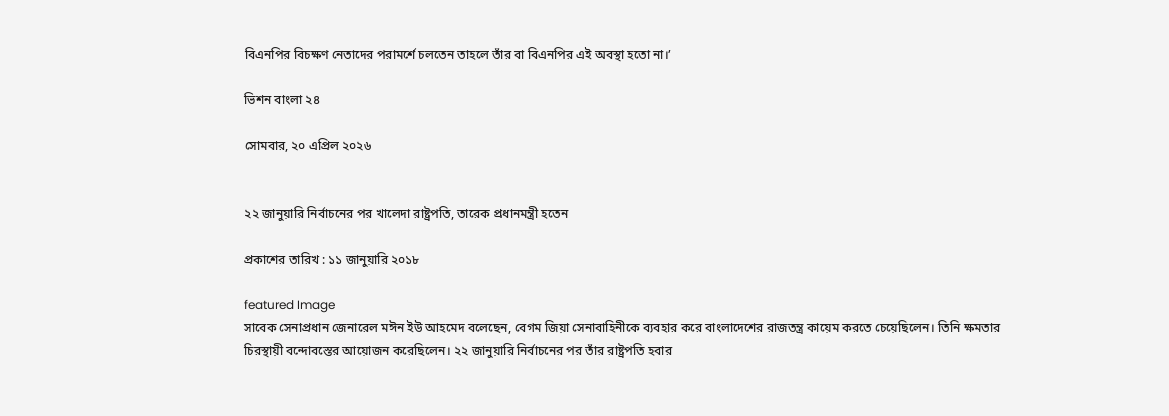বিএনপির বিচক্ষণ নেতাদের পরামর্শে চলতেন তাহলে তাঁর বা বিএনপির এই অবস্থা হতো না।’

ভিশন বাংলা ২৪

সোমবার, ২০ এপ্রিল ২০২৬


২২ জানুয়ারি নির্বাচনের পর খালেদা রাষ্ট্রপতি, তারেক প্রধানমন্ত্রী হতেন

প্রকাশের তারিখ : ১১ জানুয়ারি ২০১৮

featured Image
সাবেক সেনাপ্রধান জেনারেল মঈন ইউ আহমেদ বলেছেন, বেগম জিয়া সেনাবাহিনীকে ব্যবহার করে বাংলাদেশের রাজতন্ত্র কায়েম করতে চেয়েছিলেন। তিনি ক্ষমতার চিরস্থায়ী বন্দোবস্তের আয়োজন করেছিলেন। ২২ জানুয়ারি নির্বাচনের পর তাঁর রাষ্ট্রপতি হবার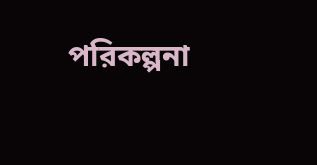পরিকল্পনা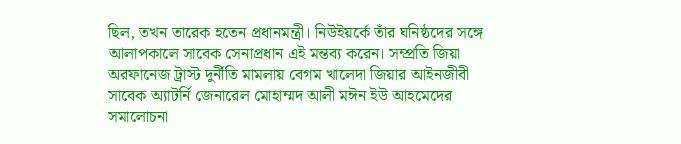ছিল, তখন তারেক হতেন প্রধানমন্ত্রী। নিউইয়র্কে তাঁর ঘনিষ্ঠদের সঙ্গে আলাপকালে সাবেক সেনাপ্রধান এই মন্তব্য করেন। সম্প্রতি জিয়া অরফানেজ ট্রাস্ট দুর্নীতি মামলায় বেগম খালেদা জিয়ার আইনজীবী সাবেক অ্যাটর্নি জেনারেল মোহাম্মদ আলী মঈন ইউ আহমেদের সমালোচনা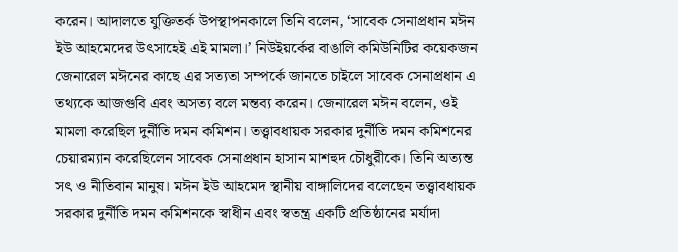করেন। আদালতে যুক্তিতর্ক উপস্থাপনকালে তিনি বলেন, ‘সাবেক সেনাপ্রধান মঈন ইউ আহমেদের উৎসাহেই এই মামলা।’ নিউইয়র্কের বাঙালি কমিউনিটির কয়েকজন জেনারেল মঈনের কাছে এর সত্যতা সম্পর্কে জানতে চাইলে সাবেক সেনাপ্রধান এ তথ্যকে আজগুবি এবং অসত্য বলে মন্তব্য করেন। জেনারেল মঈন বলেন, ওই মামলা করেছিল দুর্নীতি দমন কমিশন। তত্ত্বাবধায়ক সরকার দুর্নীতি দমন কমিশনের চেয়ারম্যান করেছিলেন সাবেক সেনাপ্রধান হাসান মাশহুদ চৌধুরীকে। তিনি অত্যন্ত সৎ ও নীতিবান মানুষ। মঈন ইউ আহমেদ স্থানীয় বাঙ্গালিদের বলেছেন তত্ত্বাবধায়ক সরকার দুর্নীতি দমন কমিশনকে স্বাধীন এবং স্বতন্ত্র একটি প্রতিষ্ঠানের মর্যাদা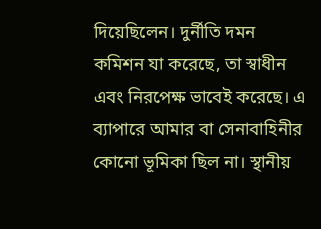দিয়েছিলেন। দুর্নীতি দমন কমিশন যা করেছে, তা স্বাধীন এবং নিরপেক্ষ ভাবেই করেছে। এ ব্যাপারে আমার বা সেনাবাহিনীর কোনো ভূমিকা ছিল না। স্থানীয়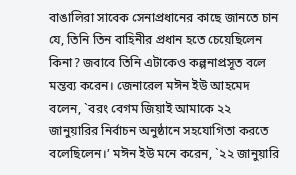বাঙালিরা সাবেক সেনাপ্রধানের কাছে জানতে চান যে, তিনি তিন বাহিনীর প্রধান হতে চেয়েছিলেন কিনা? জবাবে তিনি এটাকেও কল্পনাপ্রসূত বলে মন্তব্য করেন। জেনারেল মঈন ইউ আহমেদ বলেন, `বরং বেগম জিয়াই আমাকে ২২ জানুয়ারির নির্বাচন অনুষ্ঠানে সহযোগিতা করতে বলেছিলেন।’ মঈন ইউ মনে করেন, `২২ জানুয়ারি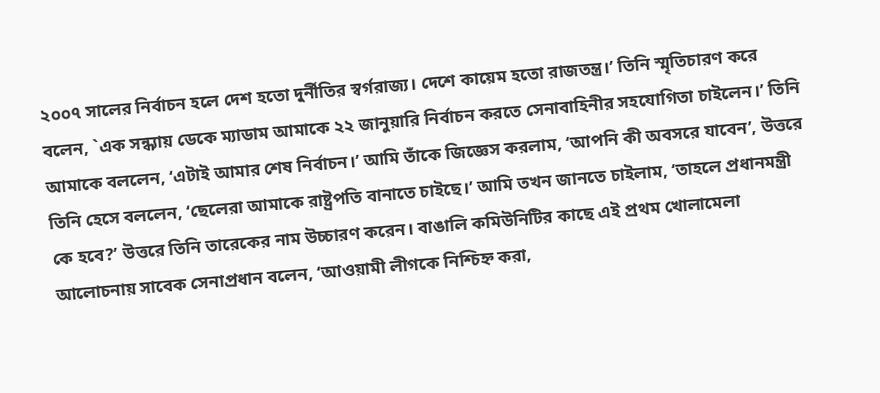২০০৭ সালের নির্বাচন হলে দেশ হতো দুর্নীতির স্বর্গরাজ্য। দেশে কায়েম হতো রাজতন্ত্র।’ তিনি স্মৃতিচারণ করে বলেন, `এক সন্ধ্যায় ডেকে ম্যাডাম আমাকে ২২ জানুয়ারি নির্বাচন করতে সেনাবাহিনীর সহযোগিতা চাইলেন।’ তিনি আমাকে বললেন, ‘এটাই আমার শেষ নির্বাচন।’ আমি তাঁকে জিজ্ঞেস করলাম, ‘আপনি কী অবসরে যাবেন’, উত্তরে তিনি হেসে বললেন, ‘ছেলেরা আমাকে রাষ্ট্রপতি বানাতে চাইছে।’ আমি তখন জানতে চাইলাম, ‘তাহলে প্রধানমন্ত্রী কে হবে?’ উত্তরে তিনি তারেকের নাম উচ্চারণ করেন। বাঙালি কমিউনিটির কাছে এই প্রথম খোলামেলা আলোচনায় সাবেক সেনাপ্রধান বলেন, ‘আওয়ামী লীগকে নিশ্চিহ্ন করা,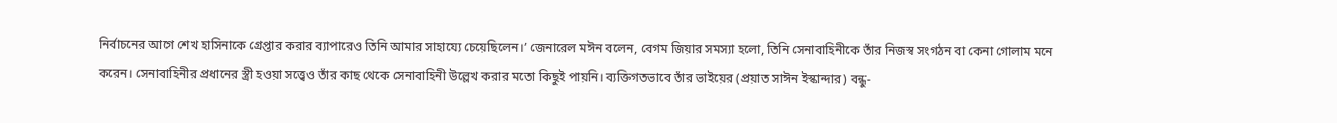নির্বাচনের আগে শেখ হাসিনাকে গ্রেপ্তার করার ব্যাপারেও তিনি আমার সাহায্যে চেয়েছিলেন।’ জেনারেল মঈন বলেন, বেগম জিয়ার সমস্যা হলো, তিনি সেনাবাহিনীকে তাঁর নিজস্ব সংগঠন বা কেনা গোলাম মনে করেন। সেনাবাহিনীর প্রধানের স্ত্রী হওয়া সত্ত্বেও তাঁর কাছ থেকে সেনাবাহিনী উল্লেখ করার মতো কিছুই পায়নি। ব্যক্তিগতভাবে তাঁর ভাইয়ের (প্রয়াত সাঈন ইস্কান্দার) বন্ধু-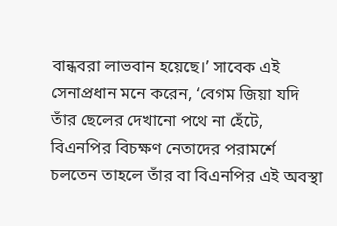বান্ধবরা লাভবান হয়েছে।’ সাবেক এই সেনাপ্রধান মনে করেন, ‘বেগম জিয়া যদি তাঁর ছেলের দেখানো পথে না হেঁটে, বিএনপির বিচক্ষণ নেতাদের পরামর্শে চলতেন তাহলে তাঁর বা বিএনপির এই অবস্থা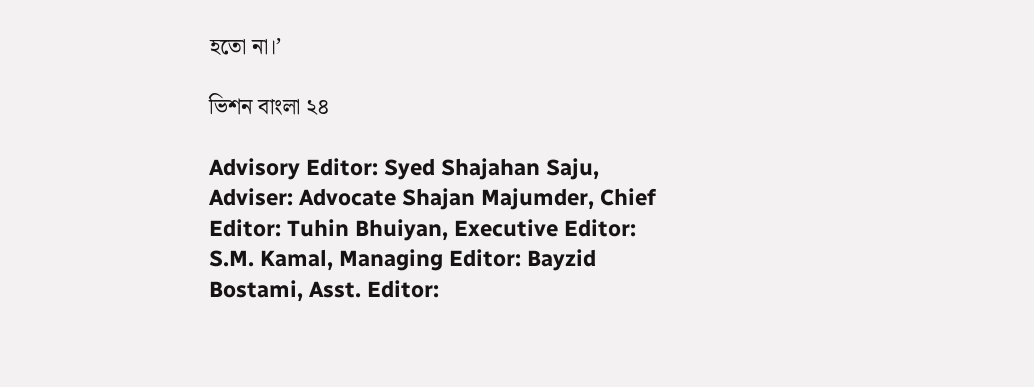হতো না।’

ভিশন বাংলা ২৪

Advisory Editor: Syed Shajahan Saju, Adviser: Advocate Shajan Majumder, Chief Editor: Tuhin Bhuiyan, Executive Editor: S.M. Kamal, Managing Editor: Bayzid Bostami, Asst. Editor: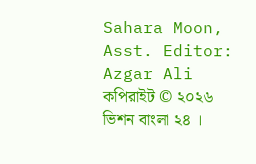Sahara Moon, Asst. Editor: Azgar Ali
কপিরাইট © ২০২৬ ভিশন বাংলা ২৪ ।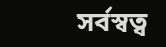সর্বস্বত্ব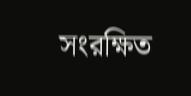সংরক্ষিত